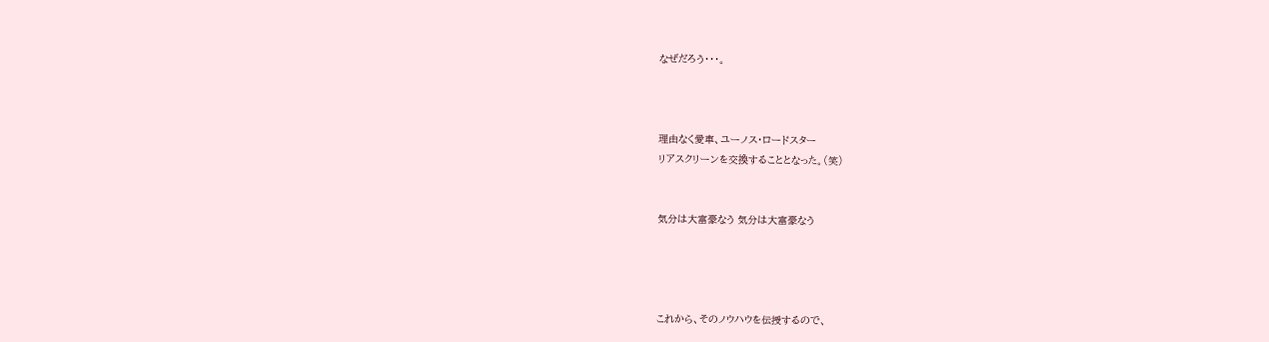なぜだろう・・・。



理由なく愛車、ユーノス・ロードスター
リアスクリーンを交換することとなった。(笑)


気分は大富豪なう 気分は大富豪なう




これから、そのノウハウを伝授するので、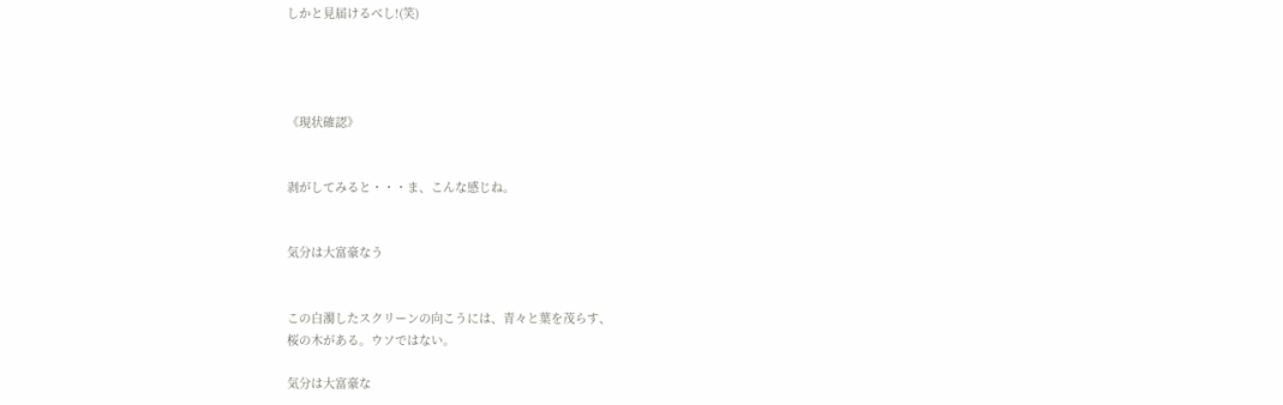しかと見届けるべし!(笑)




《現状確認》


剥がしてみると・・・ま、こんな感じね。


気分は大富豪なう


この白濁したスクリーンの向こうには、青々と葉を茂らす、
桜の木がある。ウソではない。

気分は大富豪な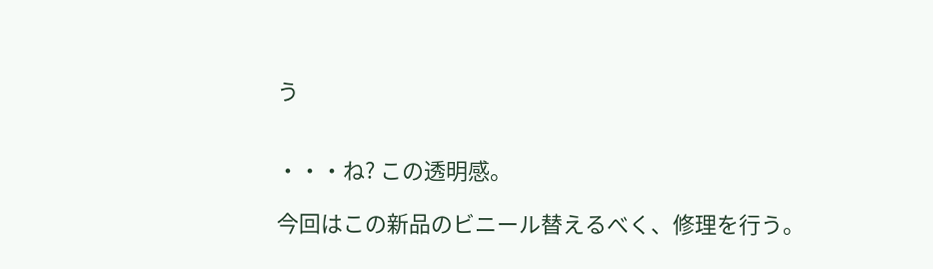う


・・・ね? この透明感。

今回はこの新品のビニール替えるべく、修理を行う。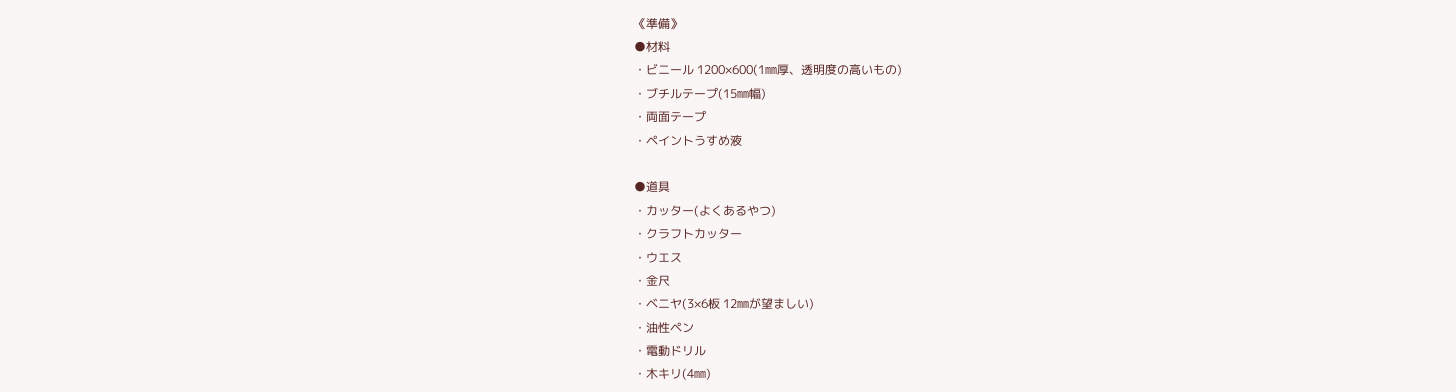《準備》
●材料
・ビニール 1200×600(1㎜厚、透明度の高いもの)
・ブチルテープ(15㎜幅)
・両面テープ
・ペイントうすめ液

●道具
・カッター(よくあるやつ)
・クラフトカッター
・ウエス
・金尺
・ベニヤ(3×6板 12㎜が望ましい)
・油性ペン
・電動ドリル
・木キリ(4㎜)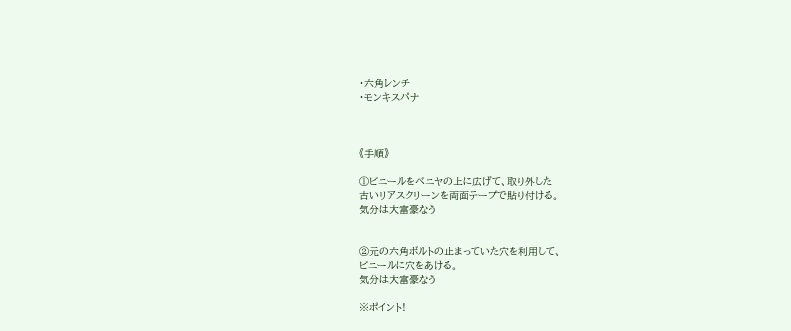・六角レンチ
・モンキスパナ



《手順》

①ビニールをベニヤの上に広げて、取り外した
古いリアスクリーンを両面テープで貼り付ける。
気分は大富豪なう


②元の六角ボルトの止まっていた穴を利用して、
ビニールに穴をあける。
気分は大富豪なう

※ポイント!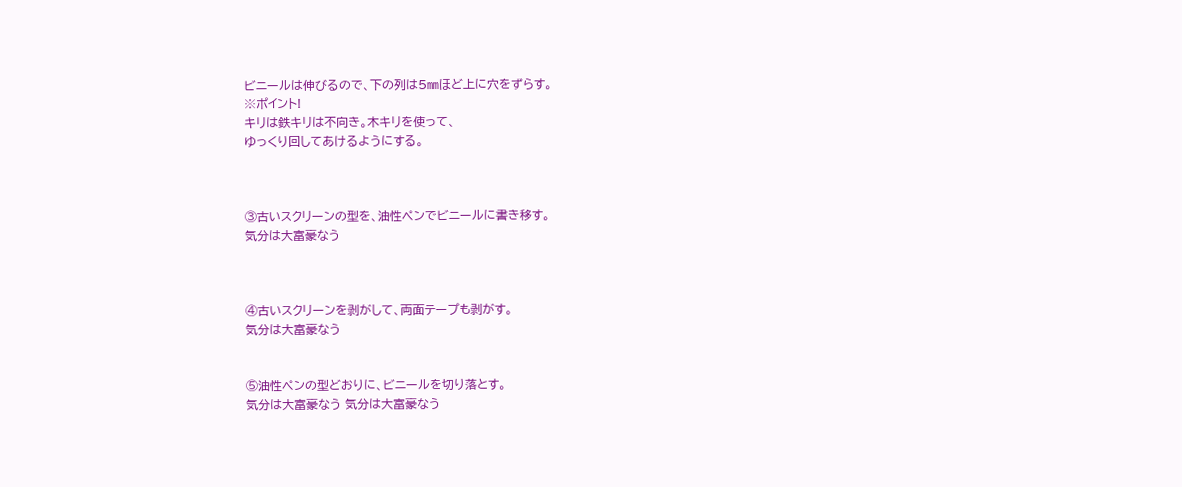ビニールは伸びるので、下の列は5㎜ほど上に穴をずらす。
※ポイント!
キリは鉄キリは不向き。木キリを使って、
ゆっくり回してあけるようにする。



③古いスクリーンの型を、油性ペンでビニールに書き移す。
気分は大富豪なう



④古いスクリーンを剥がして、両面テープも剥がす。
気分は大富豪なう


⑤油性ペンの型どおりに、ビニールを切り落とす。
気分は大富豪なう 気分は大富豪なう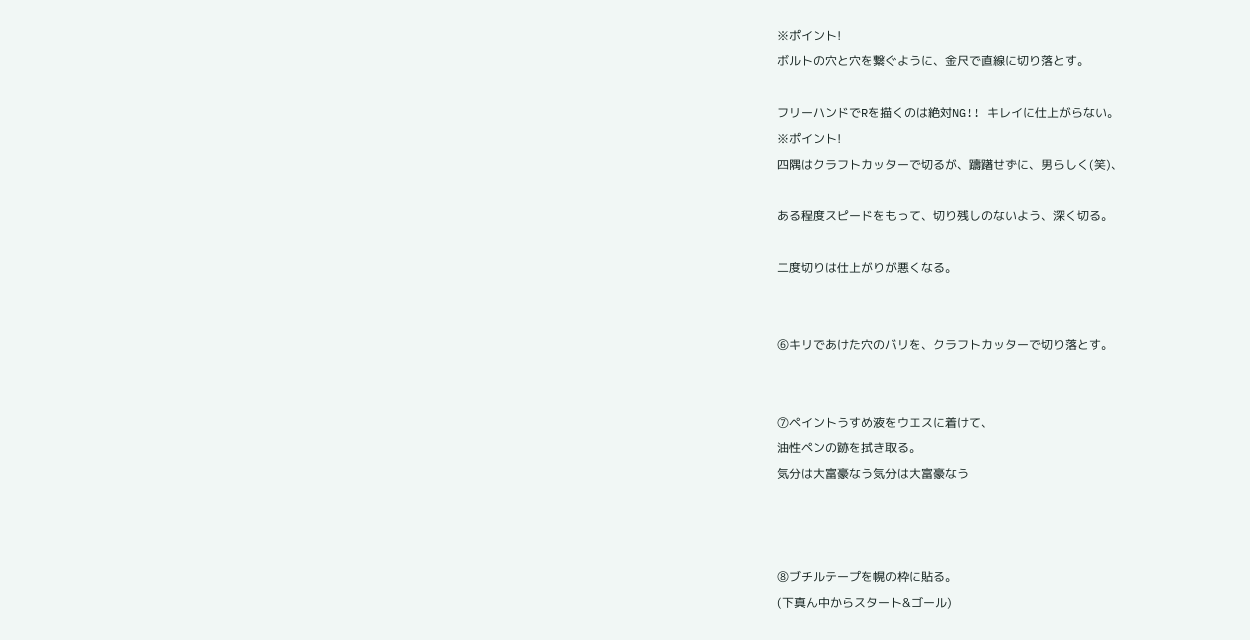※ポイント!
ボルトの穴と穴を繋ぐように、金尺で直線に切り落とす。

フリーハンドでRを描くのは絶対NG!! キレイに仕上がらない。
※ポイント!
四隅はクラフトカッターで切るが、躊躇せずに、男らしく(笑)、

ある程度スピードをもって、切り残しのないよう、深く切る。

二度切りは仕上がりが悪くなる。


⑥キリであけた穴のバリを、クラフトカッターで切り落とす。


⑦ペイントうすめ液をウエスに着けて、
油性ペンの跡を拭き取る。
気分は大富豪なう気分は大富豪なう



⑧ブチルテープを幌の枠に貼る。
(下真ん中からスタート&ゴール)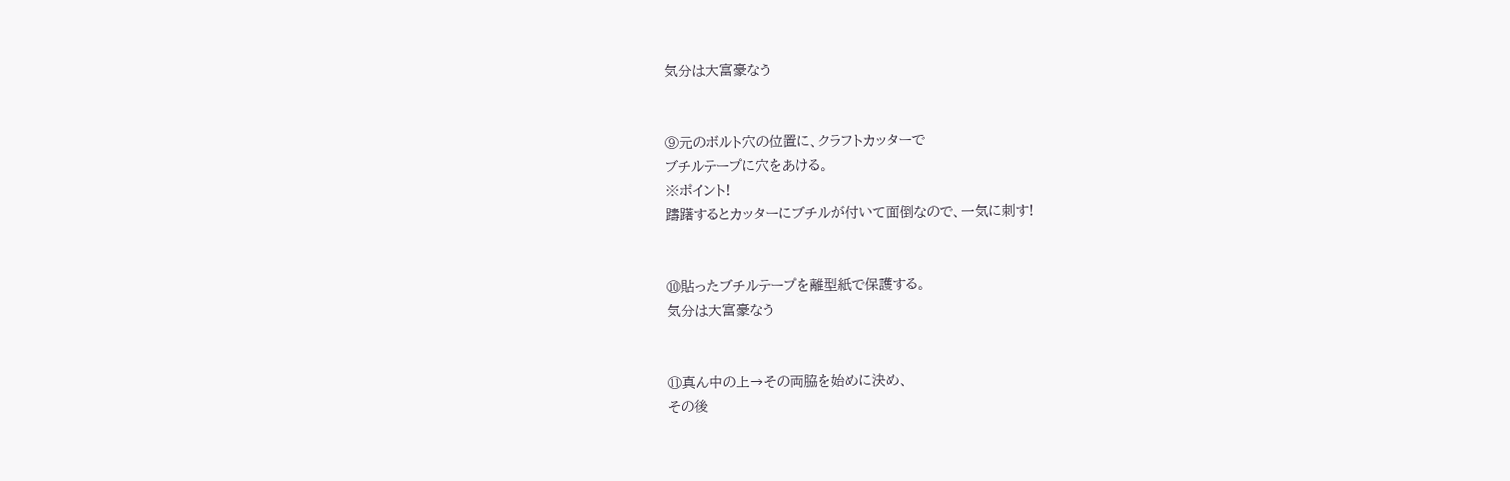気分は大富豪なう


⑨元のボルト穴の位置に、クラフトカッターで
ブチルテープに穴をあける。
※ポイント!
躊躇するとカッターにブチルが付いて面倒なので、一気に刺す!


⑩貼ったブチルテープを離型紙で保護する。
気分は大富豪なう


⑪真ん中の上→その両脇を始めに決め、
その後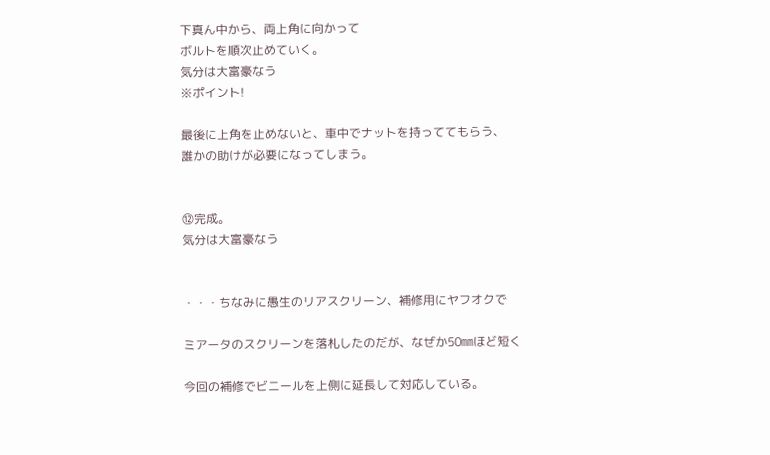下真ん中から、両上角に向かって
ボルトを順次止めていく。
気分は大富豪なう
※ポイント!

最後に上角を止めないと、車中でナットを持っててもらう、
誰かの助けが必要になってしまう。


⑫完成。
気分は大富豪なう


・・・ちなみに愚生のリアスクリーン、補修用にヤフオクで

ミアータのスクリーンを落札したのだが、なぜか50㎜ほど短く

今回の補修でビニールを上側に延長して対応している。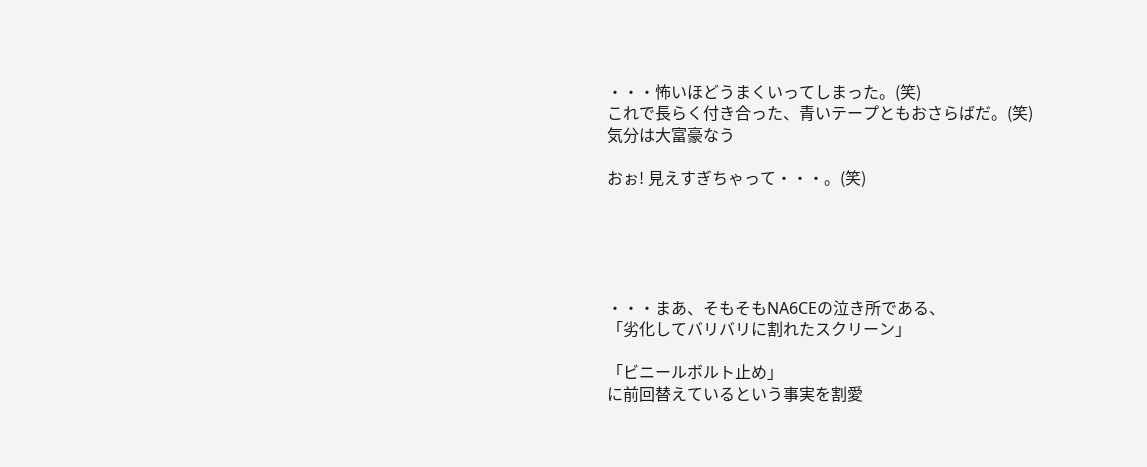・・・怖いほどうまくいってしまった。(笑)
これで長らく付き合った、青いテープともおさらばだ。(笑)
気分は大富豪なう

おぉ! 見えすぎちゃって・・・。(笑)





・・・まあ、そもそもNA6CEの泣き所である、
「劣化してバリバリに割れたスクリーン」

「ビニールボルト止め」
に前回替えているという事実を割愛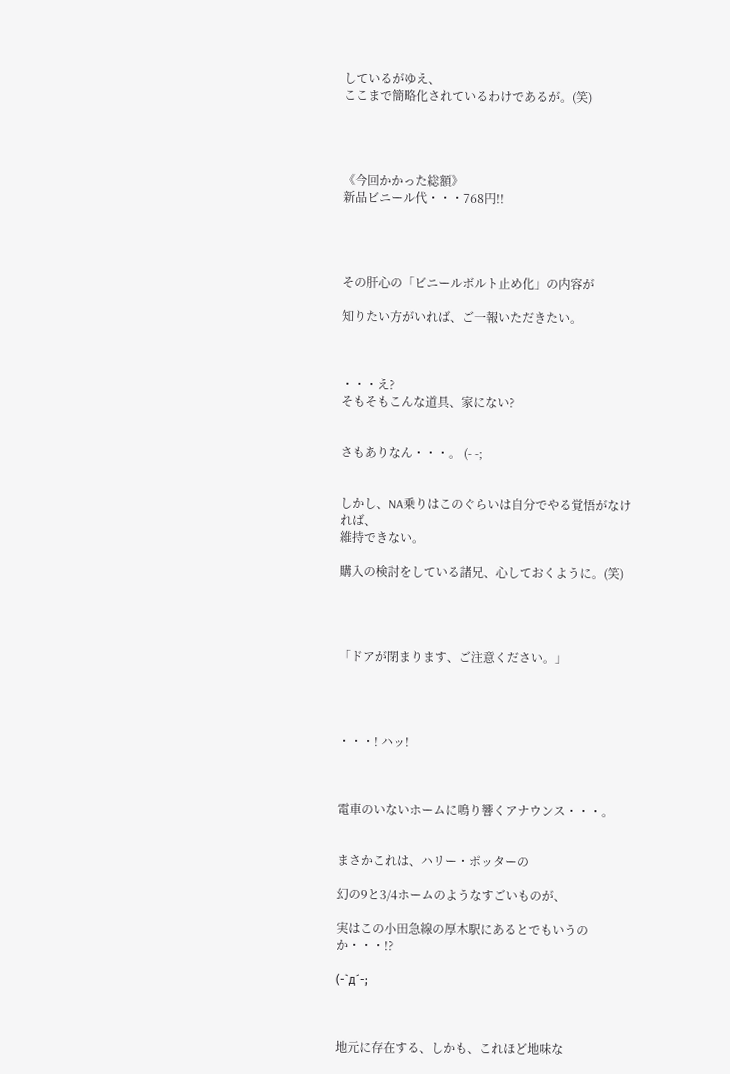しているがゆえ、
ここまで簡略化されているわけであるが。(笑)




《今回かかった総額》
新品ビニール代・・・768円!!




その肝心の「ビニールボルト止め化」の内容が

知りたい方がいれば、ご一報いただきたい。



・・・え?
そもそもこんな道具、家にない?


さもありなん・・・。 (- -;


しかし、NA乗りはこのぐらいは自分でやる覚悟がなければ、
維持できない。

購入の検討をしている諸兄、心しておくように。(笑)




「ドアが閉まります、ご注意ください。」




・・・! ハッ!



電車のいないホームに鳴り響くアナウンス・・・。


まさかこれは、ハリー・ポッターの

幻の9と3/4ホームのようなすごいものが、

実はこの小田急線の厚木駅にあるとでもいうのか・・・!?

(-`д´-;



地元に存在する、しかも、これほど地味な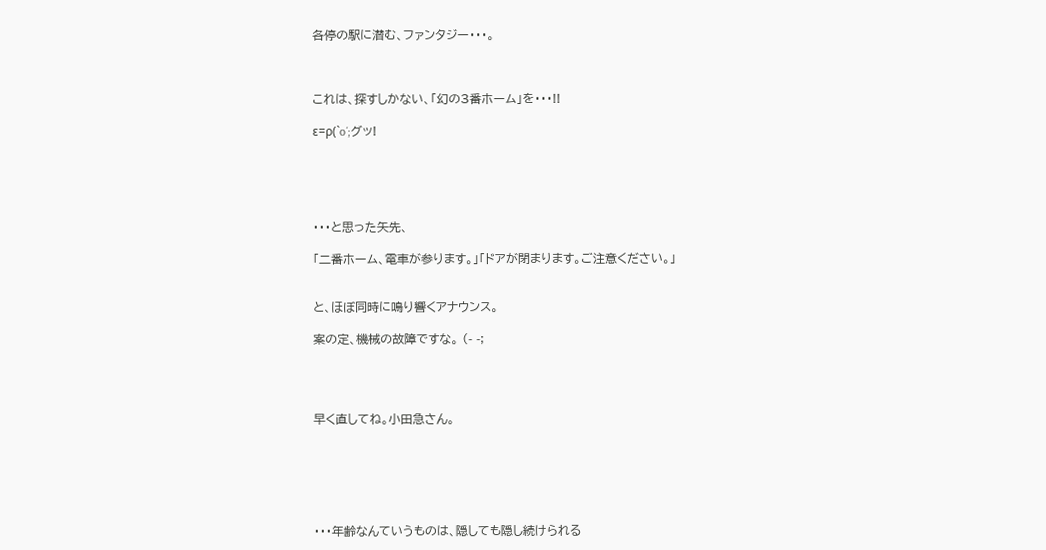各停の駅に潜む、ファンタジー・・・。



これは、探すしかない、「幻の3番ホーム」を・・・!!

ε=ρ(`o´;グッ!





・・・と思った矢先、

「二番ホーム、電車が参ります。」「ドアが閉まります。ご注意ください。」


と、ほぼ同時に鳴り響くアナウンス。

案の定、機械の故障ですな。 (- -;




早く直してね。小田急さん。






・・・年齢なんていうものは、隠しても隠し続けられる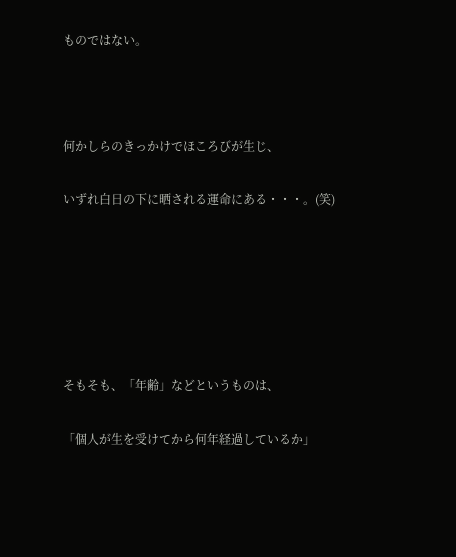ものではない。



何かしらのきっかけでほころびが生じ、

いずれ白日の下に晒される運命にある・・・。(笑)






そもそも、「年齢」などというものは、

「個人が生を受けてから何年経過しているか」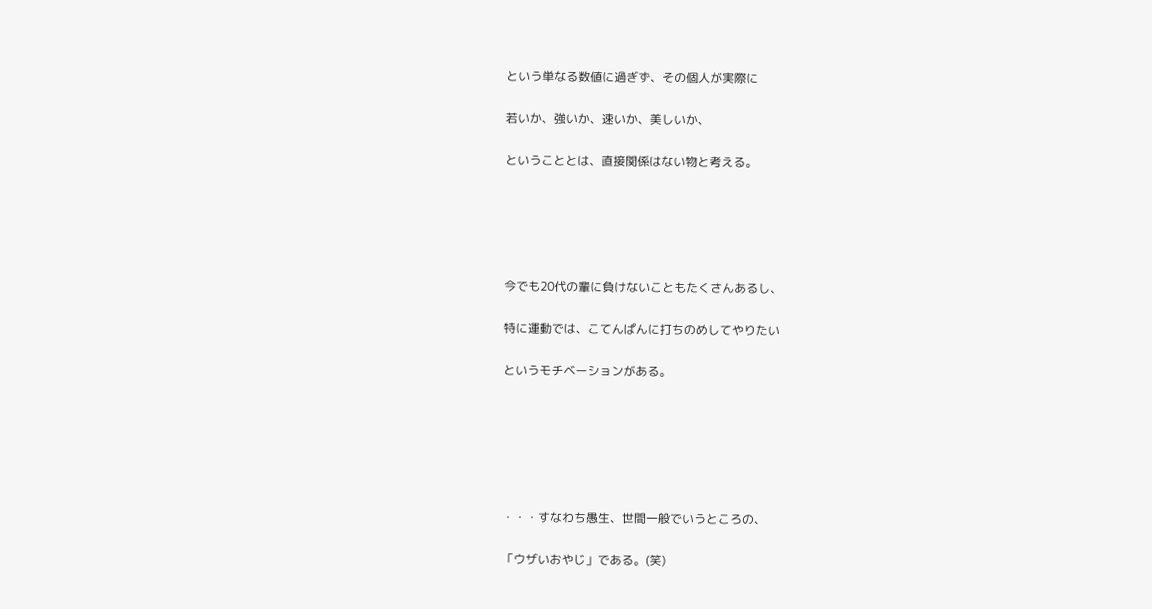という単なる数値に過ぎず、その個人が実際に

若いか、強いか、速いか、美しいか、

ということとは、直接関係はない物と考える。





今でも20代の輩に負けないこともたくさんあるし、

特に運動では、こてんぱんに打ちのめしてやりたい

というモチベーションがある。






・・・すなわち愚生、世間一般でいうところの、

「ウザいおやじ」である。(笑)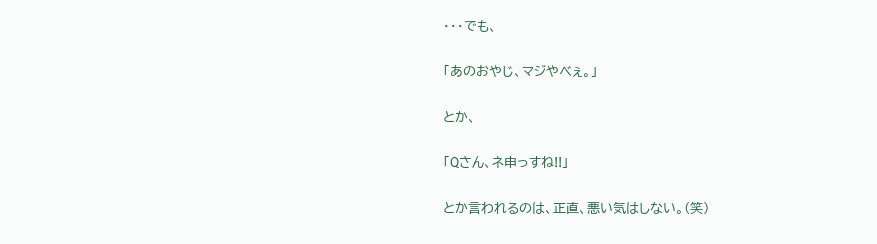・・・でも、

「あのおやじ、マジやべぇ。」

とか、

「Qさん、ネ申っすね!!」

とか言われるのは、正直、悪い気はしない。(笑)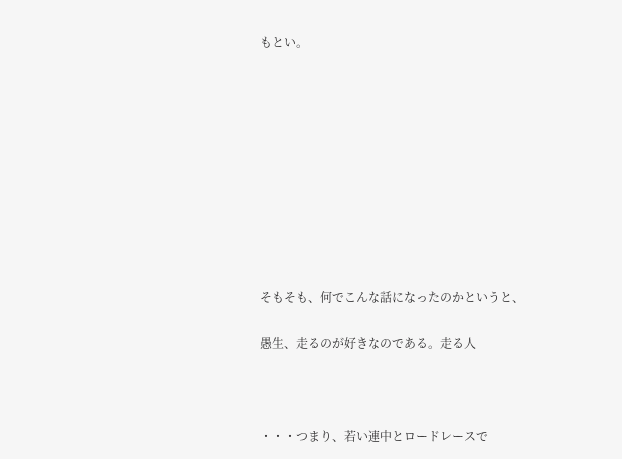もとい。










そもそも、何でこんな話になったのかというと、

愚生、走るのが好きなのである。走る人



・・・つまり、若い連中とロードレースで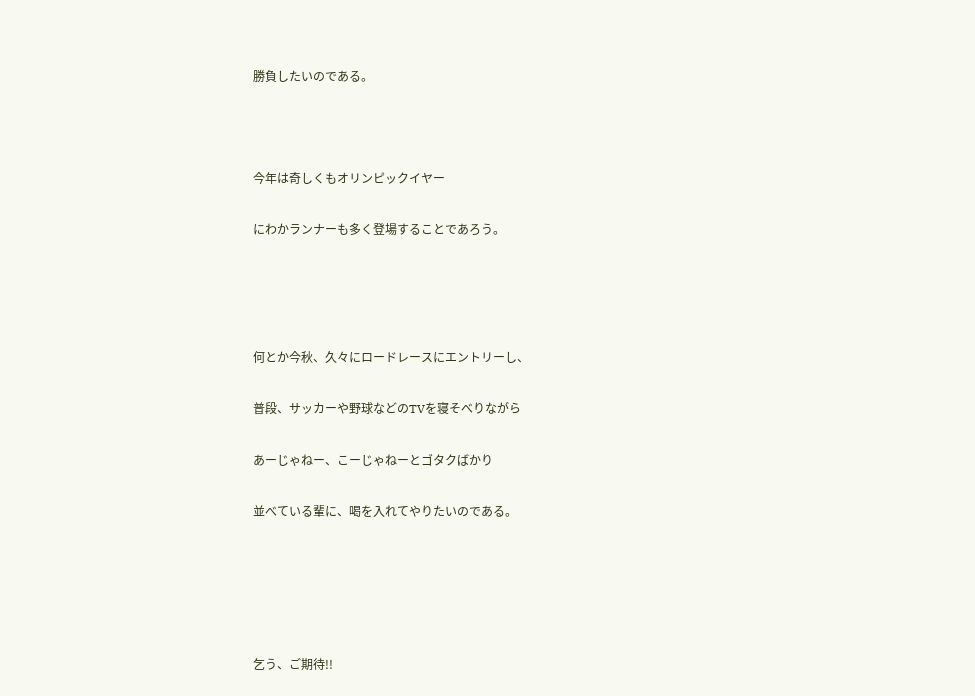勝負したいのである。



今年は奇しくもオリンピックイヤー

にわかランナーも多く登場することであろう。




何とか今秋、久々にロードレースにエントリーし、

普段、サッカーや野球などのTVを寝そべりながら

あーじゃねー、こーじゃねーとゴタクばかり

並べている輩に、喝を入れてやりたいのである。





乞う、ご期待!!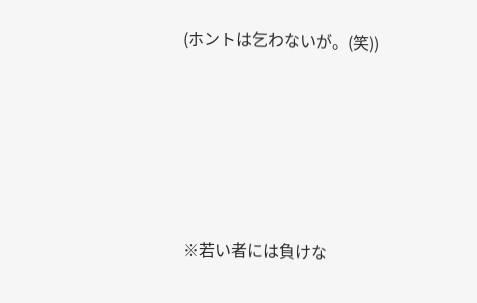(ホントは乞わないが。(笑))







※若い者には負けな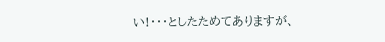い!・・・としたためてありますが、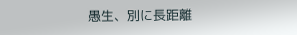愚生、別に長距離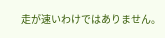走が速いわけではありません。